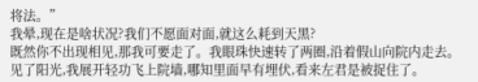将法。”
我晕,现在是啥状况?我们不愿面对面,就这么耗到天黑?
既然你不出现相见,那我可要走了。我眼珠快速转了两圈,沿着假山向院内走去。见了阳光,我展开轻功飞上院墙,哪知里面早有埋伏,看来左君是被捉住了。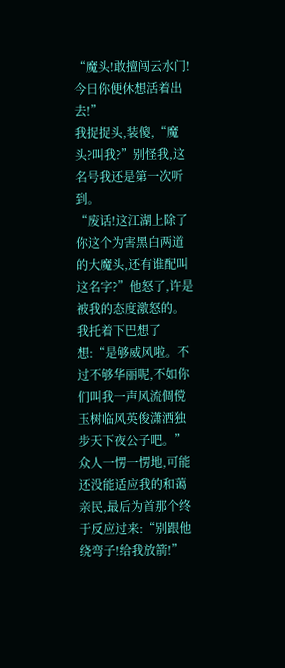“魔头!敢擅闯云水门!今日你便休想活着出去!”
我捉捉头,装傻,“魔头?叫我?”别怪我,这名号我还是第一次听到。
“废话!这江湖上除了你这个为害黑白两道的大魔头,还有谁配叫这名字?”他怒了,许是被我的态度激怒的。
我托着下巴想了想:“是够威风啦。不过不够华丽呢,不如你们叫我一声风流倜傥玉树临风英俊潇洒独步天下夜公子吧。”
众人一愣一愣地,可能还没能适应我的和蔼亲民,最后为首那个终于反应过来:“别跟他绕弯子!给我放箭!”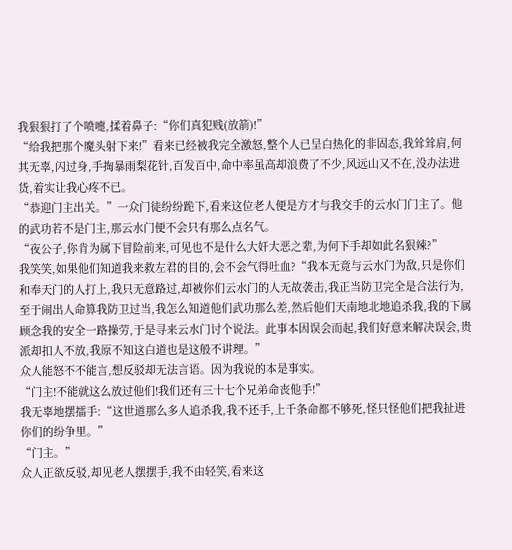我狠狠打了个喷嚏,揉着鼻子:“你们真犯贱(放箭)!”
“给我把那个魔头射下来!”看来已经被我完全激怒,整个人已呈白热化的非固态,我耸耸肩,何其无辜,闪过身,手掏暴雨梨花针,百发百中,命中率虽高却浪费了不少,风远山又不在,没办法进货,着实让我心疼不已。
“恭迎门主出关。”一众门徒纷纷跪下,看来这位老人便是方才与我交手的云水门门主了。他的武功若不是门主,那云水门便不会只有那么点名气。
“夜公子,你肯为属下冒险前来,可见也不是什么大奸大恶之辈,为何下手却如此名狠辣?”
我笑笑,如果他们知道我来救左君的目的,会不会气得吐血?“我本无竟与云水门为敌,只是你们和奉天门的人打上,我只无意路过,却被你们云水门的人无故袭击,我正当防卫完全是合法行为,至于闹出人命算我防卫过当,我怎么知道他们武功那么差,然后他们天南地北地追杀我,我的下属顾念我的安全一路操劳,于是寻来云水门讨个说法。此事本因误会而起,我们好意来解决误会,贵派却扣人不放,我原不知这白道也是这般不讲理。”
众人能怒不不能言,想反驳却无法言语。因为我说的本是事实。
“门主!不能就这么放过他们!我们还有三十七个兄弟命丧他手!”
我无辜地摆擂手:“这世道那么多人追杀我,我不还手,上千条命都不够死,怪只怪他们把我扯进你们的纷争里。”
“门主。”
众人正欲反驳,却见老人摆摆手,我不由轻笑,看来这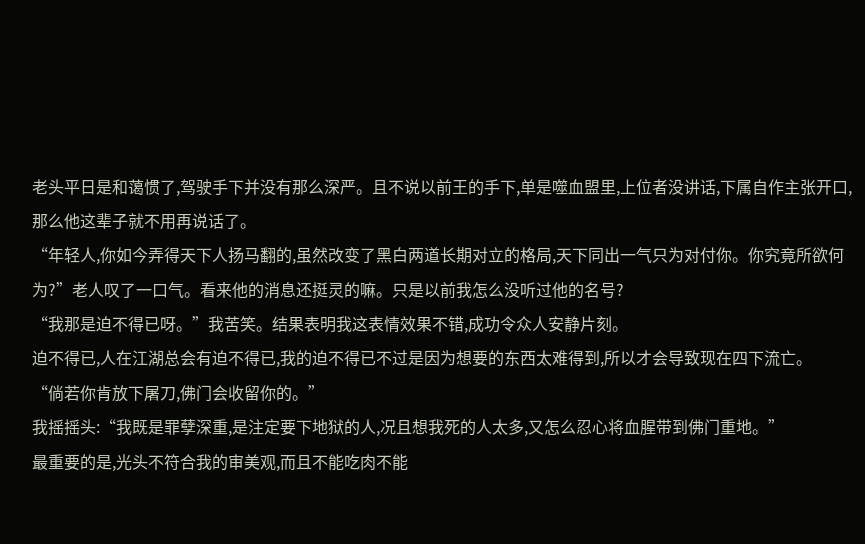老头平日是和蔼惯了,驾驶手下并没有那么深严。且不说以前王的手下,单是噬血盟里,上位者没讲话,下属自作主张开口,那么他这辈子就不用再说话了。
“年轻人,你如今弄得天下人扬马翻的,虽然改变了黑白两道长期对立的格局,天下同出一气只为对付你。你究竟所欲何为?”老人叹了一口气。看来他的消息还挺灵的嘛。只是以前我怎么没听过他的名号?
“我那是迫不得已呀。”我苦笑。结果表明我这表情效果不错,成功令众人安静片刻。
迫不得已,人在江湖总会有迫不得已,我的迫不得已不过是因为想要的东西太难得到,所以才会导致现在四下流亡。
“倘若你肯放下屠刀,佛门会收留你的。”
我摇摇头:“我既是罪孽深重,是注定要下地狱的人,况且想我死的人太多,又怎么忍心将血腥带到佛门重地。”
最重要的是,光头不符合我的审美观,而且不能吃肉不能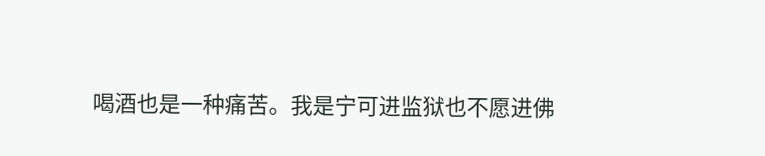喝酒也是一种痛苦。我是宁可进监狱也不愿进佛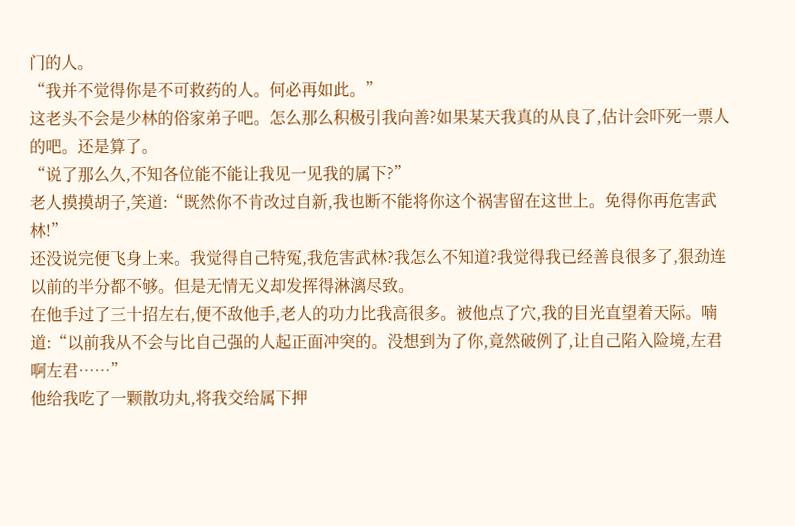门的人。
“我并不觉得你是不可救药的人。何必再如此。”
这老头不会是少林的俗家弟子吧。怎么那么积极引我向善?如果某天我真的从良了,估计会吓死一票人的吧。还是算了。
“说了那么久,不知各位能不能让我见一见我的属下?”
老人摸摸胡子,笑道:“既然你不肯改过自新,我也断不能将你这个祸害留在这世上。免得你再危害武林!”
还没说完便飞身上来。我觉得自己特冤,我危害武林?我怎么不知道?我觉得我已经善良很多了,狠劲连以前的半分都不够。但是无情无义却发挥得淋漓尽致。
在他手过了三十招左右,便不敌他手,老人的功力比我高很多。被他点了穴,我的目光直望着天际。喃道:“以前我从不会与比自己强的人起正面冲突的。没想到为了你,竟然破例了,让自己陷入险境,左君啊左君……”
他给我吃了一颗散功丸,将我交给属下押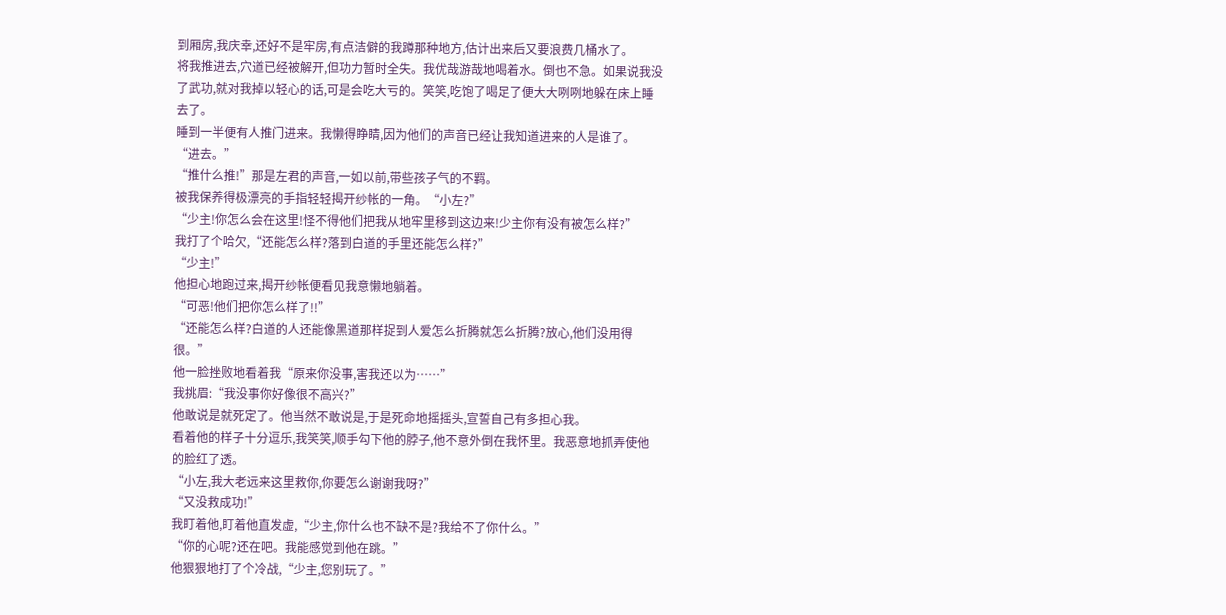到厢房,我庆幸,还好不是牢房,有点洁僻的我蹲那种地方,估计出来后又要浪费几桶水了。
将我推进去,穴道已经被解开,但功力暂时全失。我优哉游哉地喝着水。倒也不急。如果说我没了武功,就对我掉以轻心的话,可是会吃大亏的。笑笑,吃饱了喝足了便大大咧咧地躲在床上睡去了。
睡到一半便有人推门进来。我懒得睁睛,因为他们的声音已经让我知道进来的人是谁了。
“进去。”
“推什么推!”那是左君的声音,一如以前,带些孩子气的不羁。
被我保养得极漂亮的手指轻轻揭开纱帐的一角。“小左?”
“少主!你怎么会在这里!怪不得他们把我从地牢里移到这边来!少主你有没有被怎么样?”
我打了个哈欠,“还能怎么样?落到白道的手里还能怎么样?”
“少主!”
他担心地跑过来,揭开纱帐便看见我意懒地躺着。
“可恶!他们把你怎么样了!!”
“还能怎么样?白道的人还能像黑道那样捉到人爱怎么折腾就怎么折腾?放心,他们没用得很。”
他一脸挫败地看着我“原来你没事,害我还以为……”
我挑眉:“我没事你好像很不高兴?”
他敢说是就死定了。他当然不敢说是,于是死命地摇摇头,宣誓自己有多担心我。
看着他的样子十分逗乐,我笑笑,顺手勾下他的脖子,他不意外倒在我怀里。我恶意地抓弄使他的脸红了透。
“小左,我大老远来这里救你,你要怎么谢谢我呀?”
“又没救成功!”
我盯着他,盯着他直发虚,“少主,你什么也不缺不是?我给不了你什么。”
“你的心呢?还在吧。我能感觉到他在跳。”
他狠狠地打了个冷战,“少主,您别玩了。”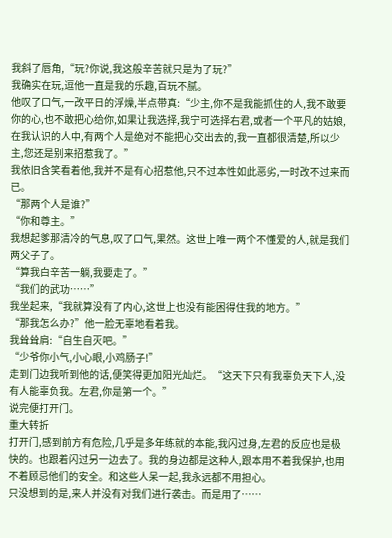我斜了唇角,“玩?你说,我这般辛苦就只是为了玩?”
我确实在玩,逗他一直是我的乐趣,百玩不腻。
他叹了口气,一改平日的浮燥,半点带真:“少主,你不是我能抓住的人,我不敢要你的心,也不敢把心给你,如果让我选择,我宁可选择右君,或者一个平凡的姑娘,在我认识的人中,有两个人是绝对不能把心交出去的,我一直都很清楚,所以少主,您还是别来招惹我了。”
我依旧含笑看着他,我并不是有心招惹他,只不过本性如此恶劣,一时改不过来而已。
“那两个人是谁?”
“你和尊主。”
我想起爹那清冷的气息,叹了口气,果然。这世上唯一两个不懂爱的人,就是我们两父子了。
“算我白辛苦一躺,我要走了。”
“我们的武功……”
我坐起来,“我就算没有了内心,这世上也没有能困得住我的地方。”
“那我怎么办?”他一脸无辜地看着我。
我耸耸肩:“自生自灭吧。”
“少爷你小气,小心眼,小鸡肠子!”
走到门边我听到他的话,便笑得更加阳光灿烂。“这天下只有我辜负天下人,没有人能辜负我。左君,你是第一个。”
说完便打开门。
重大转折
打开门,感到前方有危险,几乎是多年练就的本能,我闪过身,左君的反应也是极快的。也跟着闪过另一边去了。我的身边都是这种人,跟本用不着我保护,也用不着顾忌他们的安全。和这些人呆一起,我永远都不用担心。
只没想到的是,来人并没有对我们进行袭击。而是用了……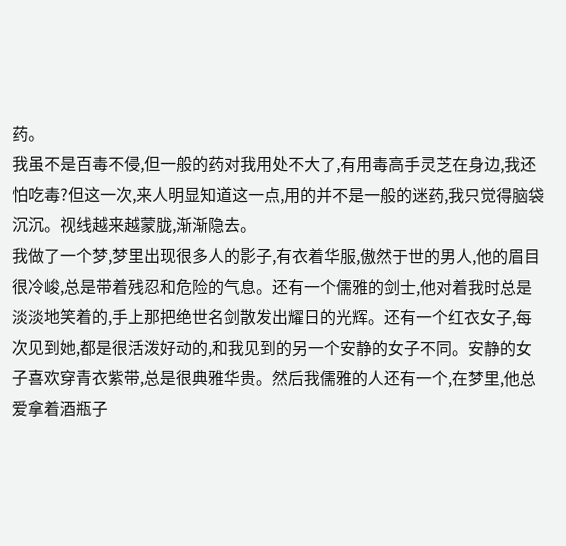药。
我虽不是百毒不侵,但一般的药对我用处不大了,有用毒高手灵芝在身边,我还怕吃毒?但这一次,来人明显知道这一点,用的并不是一般的迷药,我只觉得脑袋沉沉。视线越来越蒙胧,渐渐隐去。
我做了一个梦,梦里出现很多人的影子,有衣着华服,傲然于世的男人,他的眉目很冷峻,总是带着残忍和危险的气息。还有一个儒雅的剑士,他对着我时总是淡淡地笑着的,手上那把绝世名剑散发出耀日的光辉。还有一个红衣女子,每次见到她,都是很活泼好动的,和我见到的另一个安静的女子不同。安静的女子喜欢穿青衣紫带,总是很典雅华贵。然后我儒雅的人还有一个,在梦里,他总爱拿着酒瓶子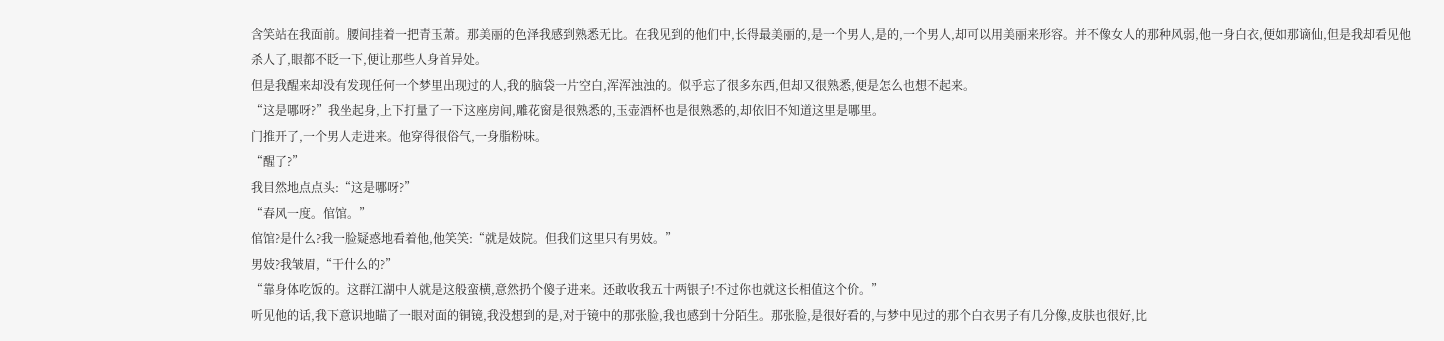含笑站在我面前。腰间挂着一把青玉萧。那美丽的色泽我感到熟悉无比。在我见到的他们中,长得最美丽的,是一个男人,是的,一个男人,却可以用美丽来形容。并不像女人的那种风弱,他一身白衣,便如那谪仙,但是我却看见他杀人了,眼都不眨一下,便让那些人身首异处。
但是我醒来却没有发现任何一个梦里出现过的人,我的脑袋一片空白,浑浑浊浊的。似乎忘了很多东西,但却又很熟悉,便是怎么也想不起来。
“这是哪呀?”我坐起身,上下打量了一下这座房间,雕花窗是很熟悉的,玉壶酒杯也是很熟悉的,却依旧不知道这里是哪里。
门推开了,一个男人走进来。他穿得很俗气,一身脂粉味。
“醒了?”
我目然地点点头:“这是哪呀?”
“春风一度。倌馆。”
倌馆?是什么?我一脸疑惑地看着他,他笑笑:“就是妓院。但我们这里只有男妓。”
男妓?我皱眉,“干什么的?”
“靠身体吃饭的。这群江湖中人就是这般蛮横,意然扔个傻子进来。还敢收我五十两银子!不过你也就这长相值这个价。”
听见他的话,我下意识地瞄了一眼对面的铜镜,我没想到的是,对于镜中的那张脸,我也感到十分陌生。那张脸,是很好看的,与梦中见过的那个白衣男子有几分像,皮肤也很好,比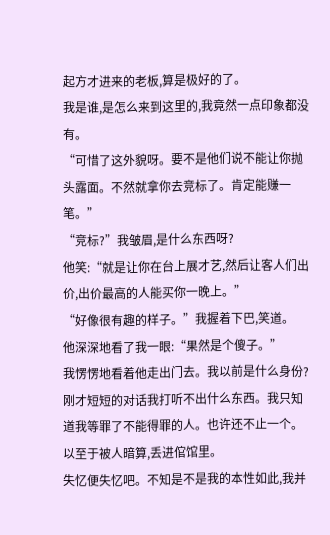起方才进来的老板,算是极好的了。
我是谁,是怎么来到这里的,我竟然一点印象都没有。
“可惜了这外貌呀。要不是他们说不能让你抛头露面。不然就拿你去竞标了。肯定能赚一笔。”
“竞标?”我皱眉,是什么东西呀?
他笑:“就是让你在台上展才艺,然后让客人们出价,出价最高的人能买你一晚上。”
“好像很有趣的样子。”我握着下巴,笑道。
他深深地看了我一眼:“果然是个傻子。”
我愣愣地看着他走出门去。我以前是什么身份?刚才短短的对话我打听不出什么东西。我只知道我等罪了不能得罪的人。也许还不止一个。以至于被人暗算,丢进倌馆里。
失忆便失忆吧。不知是不是我的本性如此,我并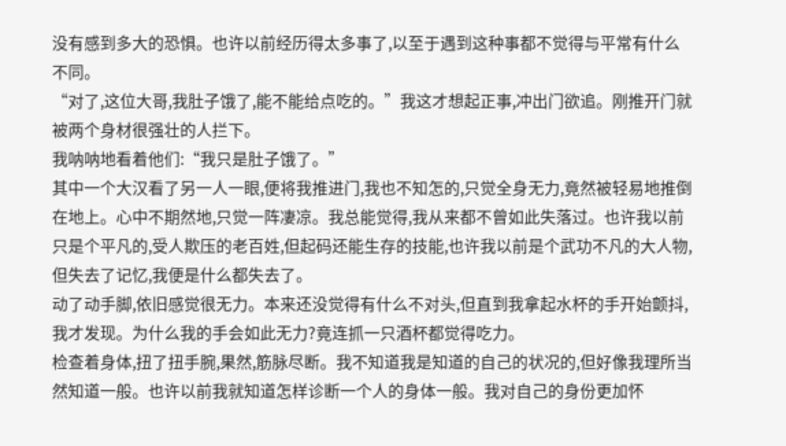没有感到多大的恐惧。也许以前经历得太多事了,以至于遇到这种事都不觉得与平常有什么不同。
“对了,这位大哥,我肚子饿了,能不能给点吃的。”我这才想起正事,冲出门欲追。刚推开门就被两个身材很强壮的人拦下。
我呐呐地看着他们:“我只是肚子饿了。”
其中一个大汉看了另一人一眼,便将我推进门,我也不知怎的,只觉全身无力,竟然被轻易地推倒在地上。心中不期然地,只觉一阵凄凉。我总能觉得,我从来都不曾如此失落过。也许我以前只是个平凡的,受人欺压的老百姓,但起码还能生存的技能,也许我以前是个武功不凡的大人物,但失去了记忆,我便是什么都失去了。
动了动手脚,依旧感觉很无力。本来还没觉得有什么不对头,但直到我拿起水杯的手开始颤抖,我才发现。为什么我的手会如此无力?竟连抓一只酒杯都觉得吃力。
检查着身体,扭了扭手腕,果然,筋脉尽断。我不知道我是知道的自己的状况的,但好像我理所当然知道一般。也许以前我就知道怎样诊断一个人的身体一般。我对自己的身份更加怀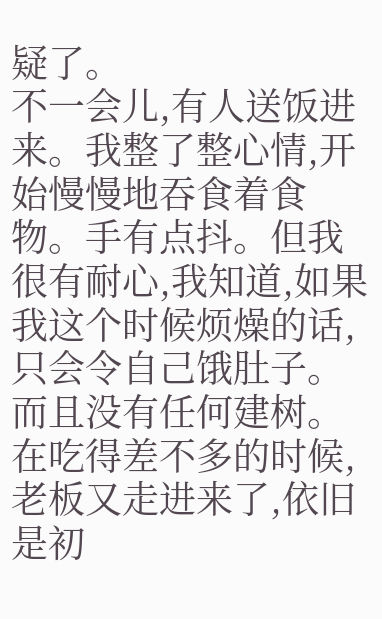疑了。
不一会儿,有人送饭进来。我整了整心情,开始慢慢地吞食着食物。手有点抖。但我很有耐心,我知道,如果我这个时候烦燥的话,只会令自己饿肚子。而且没有任何建树。
在吃得差不多的时候,老板又走进来了,依旧是初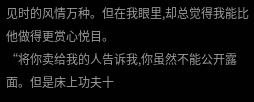见时的风情万种。但在我眼里,却总觉得我能比他做得更赏心悦目。
“将你卖给我的人告诉我,你虽然不能公开露面。但是床上功夫十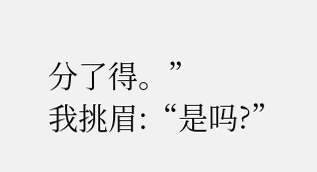分了得。”
我挑眉:“是吗?”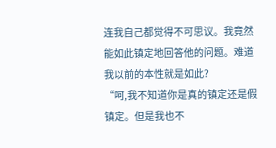连我自己都觉得不可思议。我竟然能如此镇定地回答他的问题。难道我以前的本性就是如此?
“呵,我不知道你是真的镇定还是假镇定。但是我也不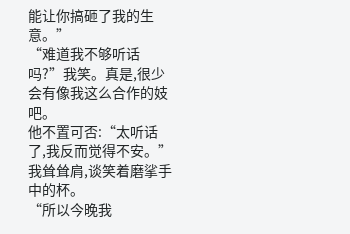能让你搞砸了我的生意。”
“难道我不够听话吗?”我笑。真是,很少会有像我这么合作的妓吧。
他不置可否:“太听话了,我反而觉得不安。”
我耸耸肩,谈笑着磨挲手中的杯。
“所以今晚我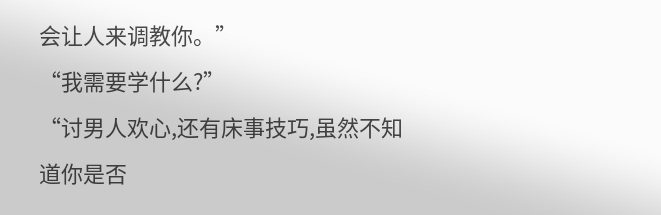会让人来调教你。”
“我需要学什么?”
“讨男人欢心,还有床事技巧,虽然不知道你是否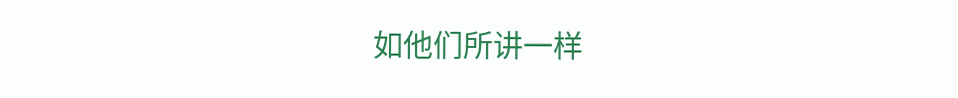如他们所讲一样